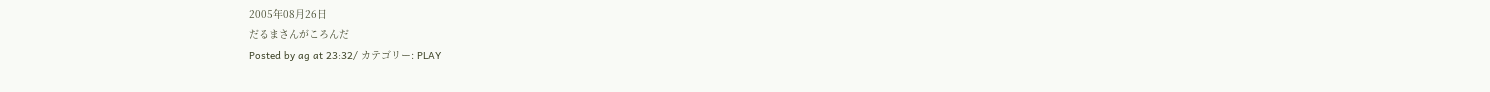2005年08月26日
だるまさんがころんだ
Posted by ag at 23:32/ カテゴリー: PLAY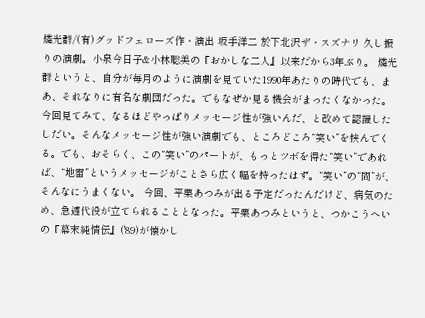燐光群/(有)グッドフェローズ作・演出 坂手洋二 於下北沢ザ・スズナリ 久し振りの演劇。小泉今日子&小林聡美の『おかしな二人』以来だから3年ぶり。 燐光群というと、自分が毎月のように演劇を見ていた1990年あたりの時代でも、まあ、それなりに有名な劇団だった。でもなぜか見る機会がまったくなかった。今回見てみて、なるほどやっぱりメッセージ性が強いんだ、と改めて認識したしだい。そんなメッセージ性が強い演劇でも、ところどころ“笑い”を挟んでくる。でも、おそらく、この“笑い”のパートが、もっとツボを得た“笑い”であれば、“地雷”というメッセージがことさら広く幅を持ったはず。“笑い”の“間”が、そんなにうまくない。 今回、平栗あつみが出る予定だったんだけど、病気のため、急遽代役が立てられることとなった。平栗あつみというと、つかこうへいの『幕末純情伝』('89)が懐かし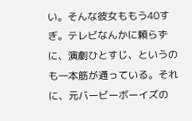い。そんな彼女ももう40すぎ。テレビなんかに頼らずに、演劇ひとすじ、というのも一本筋が通っている。それに、元バービーボーイズの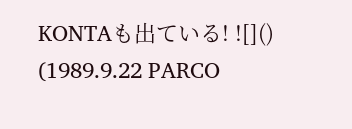KONTAも出ている! ![]() (1989.9.22 PARCO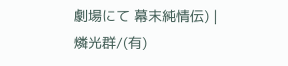劇場にて 幕末純情伝) |
燐光群/(有)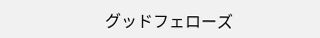グッドフェローズ